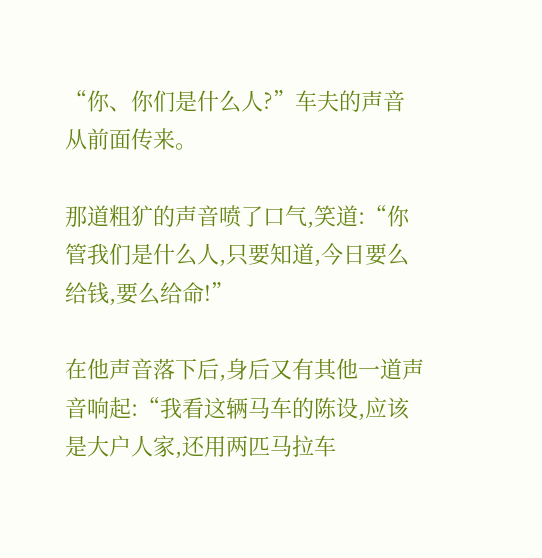“你、你们是什么人?”车夫的声音从前面传来。

那道粗犷的声音喷了口气,笑道:“你管我们是什么人,只要知道,今日要么给钱,要么给命!”

在他声音落下后,身后又有其他一道声音响起:“我看这辆马车的陈设,应该是大户人家,还用两匹马拉车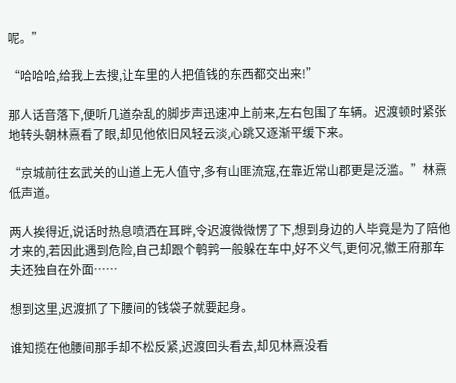呢。”

“哈哈哈,给我上去搜,让车里的人把值钱的东西都交出来!”

那人话音落下,便听几道杂乱的脚步声迅速冲上前来,左右包围了车辆。迟渡顿时紧张地转头朝林熹看了眼,却见他依旧风轻云淡,心跳又逐渐平缓下来。

“京城前往玄武关的山道上无人值守,多有山匪流寇,在靠近常山郡更是泛滥。”林熹低声道。

两人挨得近,说话时热息喷洒在耳畔,令迟渡微微愣了下,想到身边的人毕竟是为了陪他才来的,若因此遇到危险,自己却跟个鹌鹑一般躲在车中,好不义气,更何况,徽王府那车夫还独自在外面……

想到这里,迟渡抓了下腰间的钱袋子就要起身。

谁知揽在他腰间那手却不松反紧,迟渡回头看去,却见林熹没看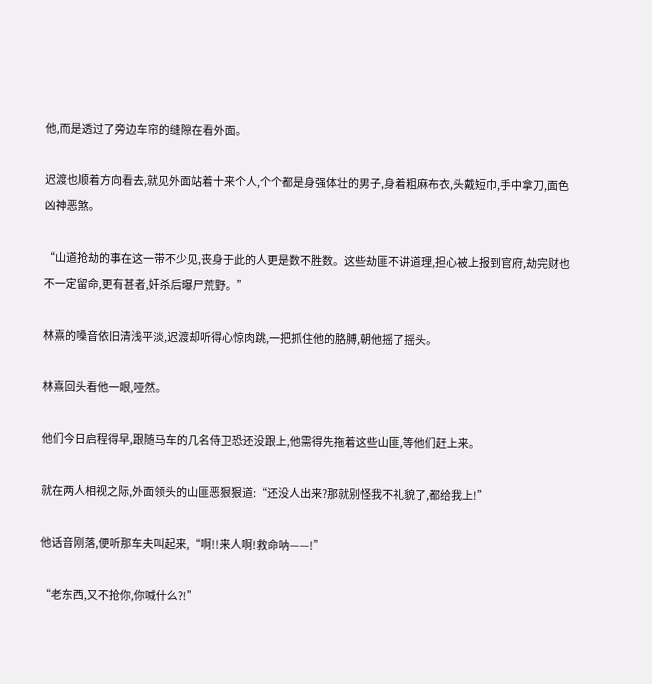他,而是透过了旁边车帘的缝隙在看外面。

迟渡也顺着方向看去,就见外面站着十来个人,个个都是身强体壮的男子,身着粗麻布衣,头戴短巾,手中拿刀,面色凶神恶煞。

“山道抢劫的事在这一带不少见,丧身于此的人更是数不胜数。这些劫匪不讲道理,担心被上报到官府,劫完财也不一定留命,更有甚者,奸杀后曝尸荒野。”

林熹的嗓音依旧清浅平淡,迟渡却听得心惊肉跳,一把抓住他的胳膊,朝他摇了摇头。

林熹回头看他一眼,哑然。

他们今日启程得早,跟随马车的几名侍卫恐还没跟上,他需得先拖着这些山匪,等他们赶上来。

就在两人相视之际,外面领头的山匪恶狠狠道:“还没人出来?那就别怪我不礼貌了,都给我上!”

他话音刚落,便听那车夫叫起来,“啊!!来人啊!救命呐——!”

“老东西,又不抢你,你喊什么?!”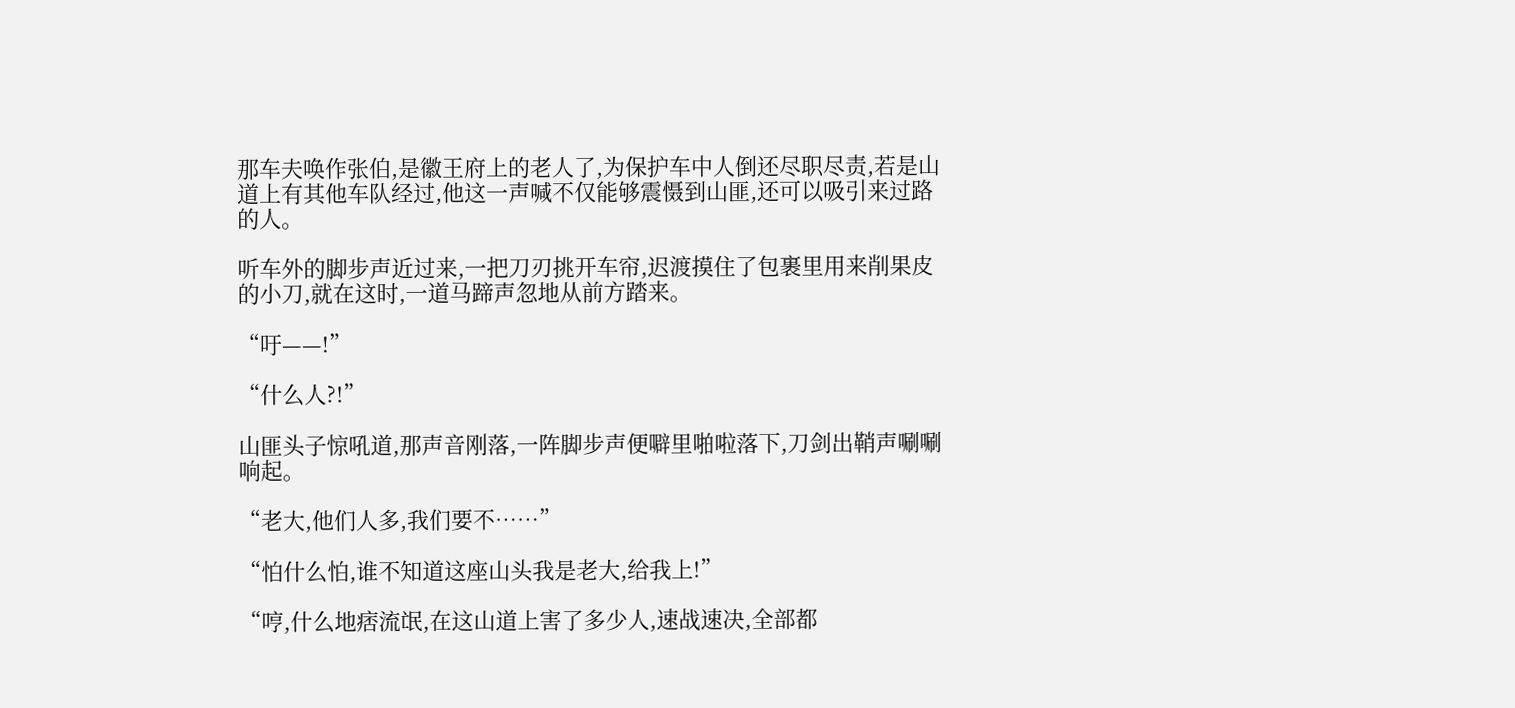那车夫唤作张伯,是徽王府上的老人了,为保护车中人倒还尽职尽责,若是山道上有其他车队经过,他这一声喊不仅能够震慑到山匪,还可以吸引来过路的人。

听车外的脚步声近过来,一把刀刃挑开车帘,迟渡摸住了包裹里用来削果皮的小刀,就在这时,一道马蹄声忽地从前方踏来。

“吁——!”

“什么人?!”

山匪头子惊吼道,那声音刚落,一阵脚步声便噼里啪啦落下,刀剑出鞘声唰唰响起。

“老大,他们人多,我们要不……”

“怕什么怕,谁不知道这座山头我是老大,给我上!”

“哼,什么地痞流氓,在这山道上害了多少人,速战速决,全部都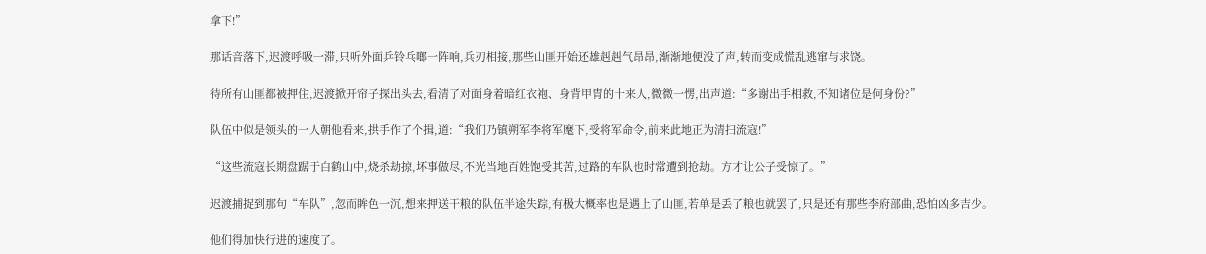拿下!”

那话音落下,迟渡呼吸一滞,只听外面乒铃乓啷一阵响,兵刃相接,那些山匪开始还雄赳赳气昂昂,渐渐地便没了声,转而变成慌乱逃窜与求饶。

待所有山匪都被押住,迟渡掀开帘子探出头去,看清了对面身着暗红衣袍、身背甲胄的十来人,微微一愣,出声道:“多谢出手相救,不知诸位是何身份?”

队伍中似是领头的一人朝他看来,拱手作了个揖,道:“我们乃镇朔军李将军麾下,受将军命令,前来此地正为清扫流寇!”

“这些流寇长期盘踞于白鹤山中,烧杀劫掠,坏事做尽,不光当地百姓饱受其苦,过路的车队也时常遭到抢劫。方才让公子受惊了。”

迟渡捕捉到那句“车队”,忽而眸色一沉,想来押送干粮的队伍半途失踪,有极大概率也是遇上了山匪,若单是丢了粮也就罢了,只是还有那些李府部曲,恐怕凶多吉少。

他们得加快行进的速度了。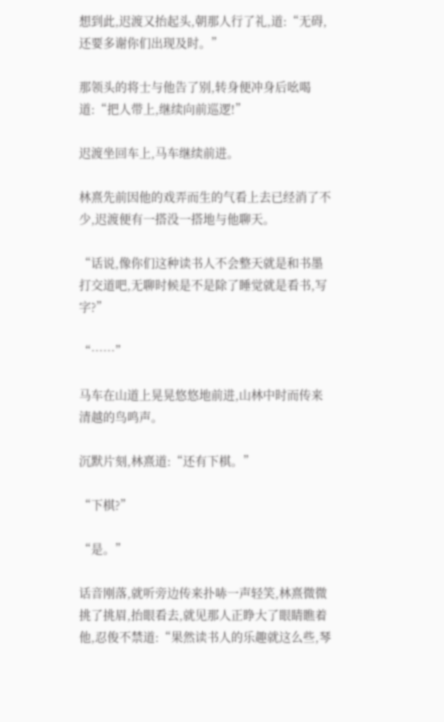想到此,迟渡又抬起头,朝那人行了礼,道:“无碍,还要多谢你们出现及时。”

那领头的将士与他告了别,转身便冲身后吆喝道:“把人带上,继续向前巡逻!”

迟渡坐回车上,马车继续前进。

林熹先前因他的戏弄而生的气看上去已经消了不少,迟渡便有一搭没一搭地与他聊天。

“话说,像你们这种读书人不会整天就是和书墨打交道吧,无聊时候是不是除了睡觉就是看书,写字?”

“……”

马车在山道上晃晃悠悠地前进,山林中时而传来清越的鸟鸣声。

沉默片刻,林熹道:“还有下棋。”

“下棋?”

“是。”

话音刚落,就听旁边传来扑哧一声轻笑,林熹微微挑了挑眉,抬眼看去,就见那人正睁大了眼睛瞧着他,忍俊不禁道:“果然读书人的乐趣就这么些,琴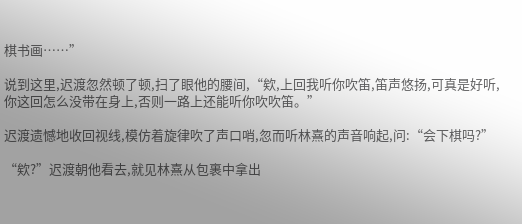棋书画……”

说到这里,迟渡忽然顿了顿,扫了眼他的腰间,“欸,上回我听你吹笛,笛声悠扬,可真是好听,你这回怎么没带在身上,否则一路上还能听你吹吹笛。”

迟渡遗憾地收回视线,模仿着旋律吹了声口哨,忽而听林熹的声音响起,问:“会下棋吗?”

“欸?”迟渡朝他看去,就见林熹从包裹中拿出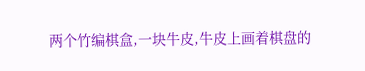两个竹编棋盒,一块牛皮,牛皮上画着棋盘的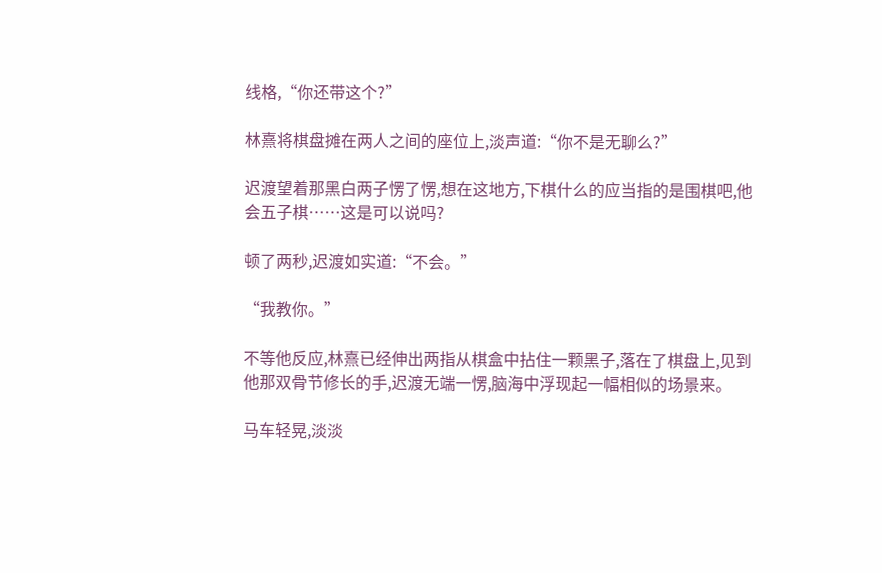线格,“你还带这个?”

林熹将棋盘摊在两人之间的座位上,淡声道:“你不是无聊么?”

迟渡望着那黑白两子愣了愣,想在这地方,下棋什么的应当指的是围棋吧,他会五子棋……这是可以说吗?

顿了两秒,迟渡如实道:“不会。”

“我教你。”

不等他反应,林熹已经伸出两指从棋盒中拈住一颗黑子,落在了棋盘上,见到他那双骨节修长的手,迟渡无端一愣,脑海中浮现起一幅相似的场景来。

马车轻晃,淡淡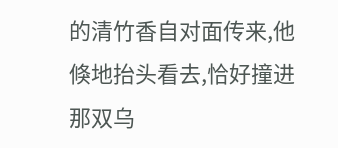的清竹香自对面传来,他倏地抬头看去,恰好撞进那双乌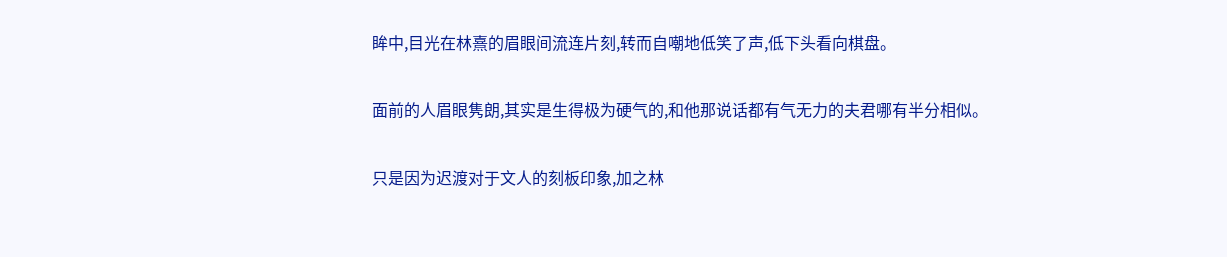眸中,目光在林熹的眉眼间流连片刻,转而自嘲地低笑了声,低下头看向棋盘。

面前的人眉眼隽朗,其实是生得极为硬气的,和他那说话都有气无力的夫君哪有半分相似。

只是因为迟渡对于文人的刻板印象,加之林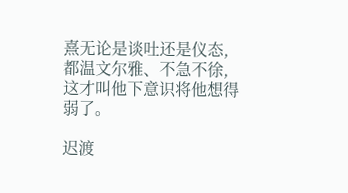熹无论是谈吐还是仪态,都温文尔雅、不急不徐,这才叫他下意识将他想得弱了。

迟渡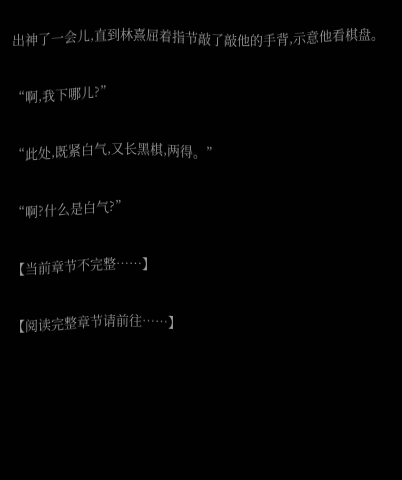出神了一会儿,直到林熹屈着指节敲了敲他的手背,示意他看棋盘。

“啊,我下哪儿?”

“此处,既紧白气,又长黑棋,两得。”

“啊?什么是白气?”

【当前章节不完整……】

【阅读完整章节请前往……】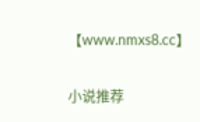【www.nmxs8.cc】

小说推荐